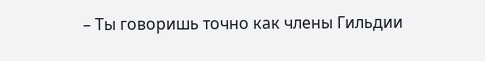– Ты говоришь точно как члены Гильдии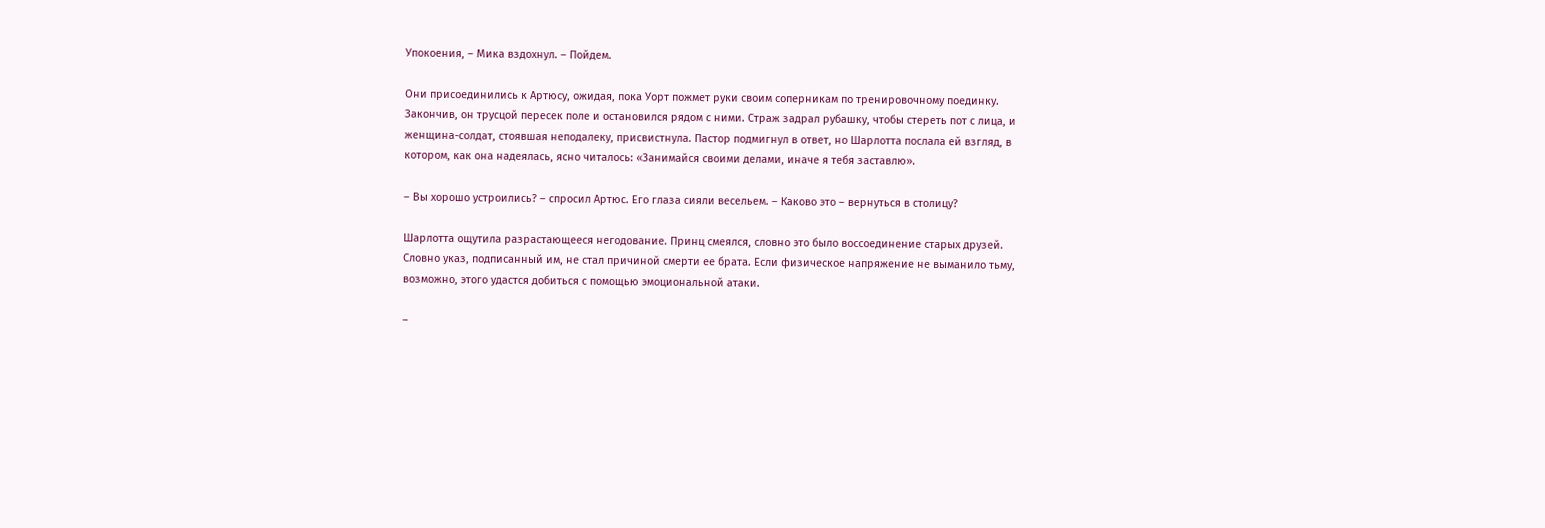Упокоения, – Мика вздохнул. – Пойдем.

Они присоединились к Артюсу, ожидая, пока Уорт пожмет руки своим соперникам по тренировочному поединку. Закончив, он трусцой пересек поле и остановился рядом с ними. Страж задрал рубашку, чтобы стереть пот с лица, и женщина-солдат, стоявшая неподалеку, присвистнула. Пастор подмигнул в ответ, но Шарлотта послала ей взгляд, в котором, как она надеялась, ясно читалось: «Занимайся своими делами, иначе я тебя заставлю».

– Вы хорошо устроились? – спросил Артюс. Его глаза сияли весельем. – Каково это – вернуться в столицу?

Шарлотта ощутила разрастающееся негодование. Принц смеялся, словно это было воссоединение старых друзей. Словно указ, подписанный им, не стал причиной смерти ее брата. Если физическое напряжение не выманило тьму, возможно, этого удастся добиться с помощью эмоциональной атаки.

–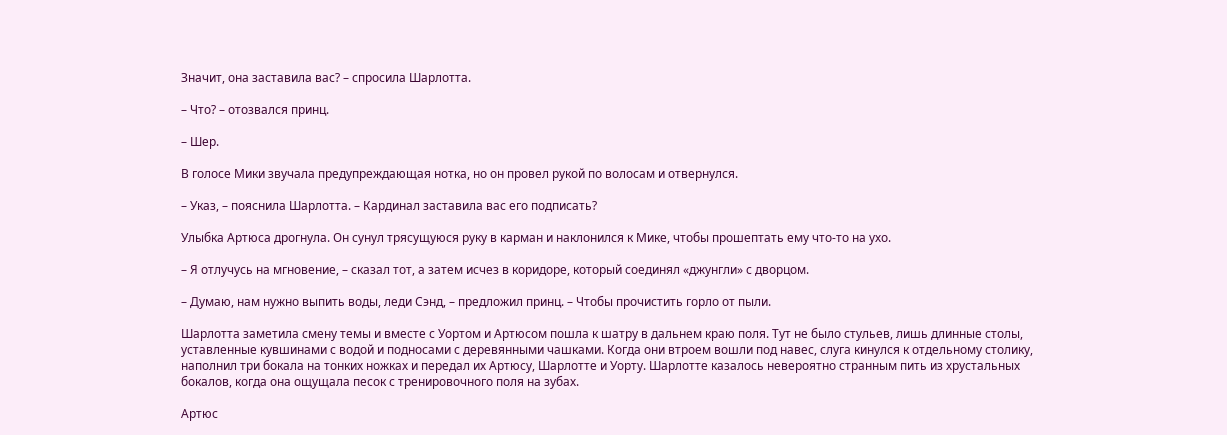Значит, она заставила вас? – спросила Шарлотта.

– Что? – отозвался принц.

– Шер.

В голосе Мики звучала предупреждающая нотка, но он провел рукой по волосам и отвернулся.

– Указ, – пояснила Шарлотта. – Кардинал заставила вас его подписать?

Улыбка Артюса дрогнула. Он сунул трясущуюся руку в карман и наклонился к Мике, чтобы прошептать ему что-то на ухо.

– Я отлучусь на мгновение, – сказал тот, а затем исчез в коридоре, который соединял «джунгли» с дворцом.

– Думаю, нам нужно выпить воды, леди Сэнд, – предложил принц. – Чтобы прочистить горло от пыли.

Шарлотта заметила смену темы и вместе с Уортом и Артюсом пошла к шатру в дальнем краю поля. Тут не было стульев, лишь длинные столы, уставленные кувшинами с водой и подносами с деревянными чашками. Когда они втроем вошли под навес, слуга кинулся к отдельному столику, наполнил три бокала на тонких ножках и передал их Артюсу, Шарлотте и Уорту. Шарлотте казалось невероятно странным пить из хрустальных бокалов, когда она ощущала песок с тренировочного поля на зубах.

Артюс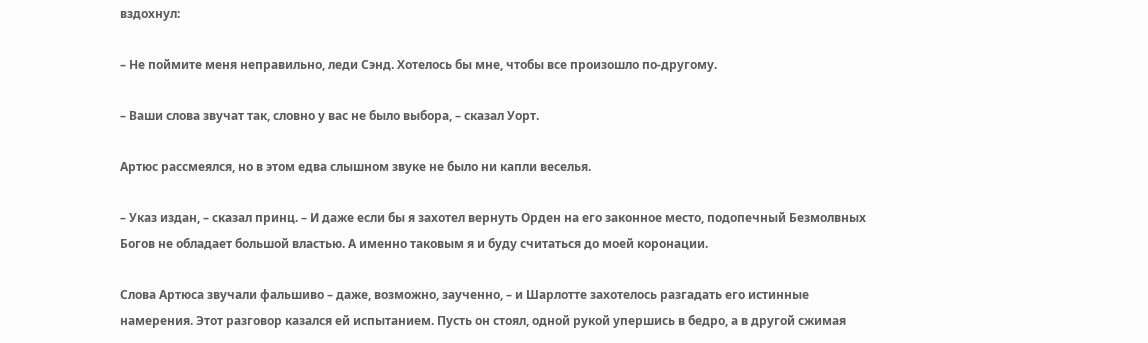вздохнул:

– Не поймите меня неправильно, леди Сэнд. Хотелось бы мне, чтобы все произошло по-другому.

– Ваши слова звучат так, словно у вас не было выбора, – сказал Уорт.

Артюс рассмеялся, но в этом едва слышном звуке не было ни капли веселья.

– Указ издан, – сказал принц. – И даже если бы я захотел вернуть Орден на его законное место, подопечный Безмолвных Богов не обладает большой властью. А именно таковым я и буду считаться до моей коронации.

Слова Артюса звучали фальшиво – даже, возможно, заученно, – и Шарлотте захотелось разгадать его истинные намерения. Этот разговор казался ей испытанием. Пусть он стоял, одной рукой упершись в бедро, а в другой сжимая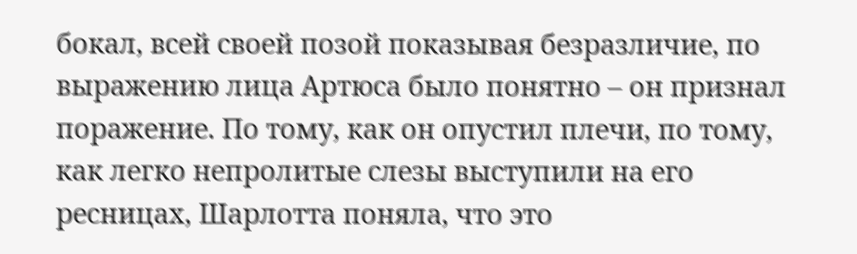бокал, всей своей позой показывая безразличие, по выражению лица Артюса было понятно – он признал поражение. По тому, как он опустил плечи, по тому, как легко непролитые слезы выступили на его ресницах, Шарлотта поняла, что это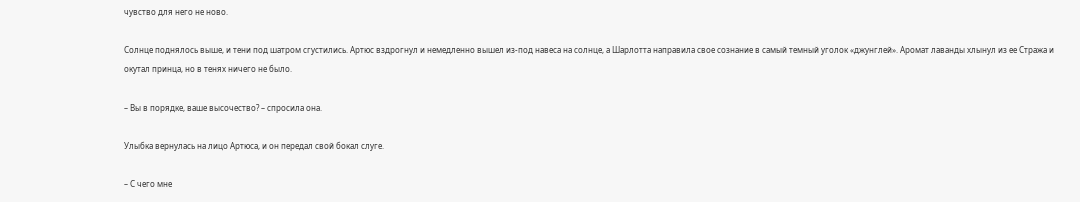чувство для него не ново.

Солнце поднялось выше, и тени под шатром сгустились. Артюс вздрогнул и немедленно вышел из-под навеса на солнце, а Шарлотта направила свое сознание в самый темный уголок «джунглей». Аромат лаванды хлынул из ее Стража и окутал принца, но в тенях ничего не было.

– Вы в порядке, ваше высочество? – спросила она.

Улыбка вернулась на лицо Артюса, и он передал свой бокал слуге.

– С чего мне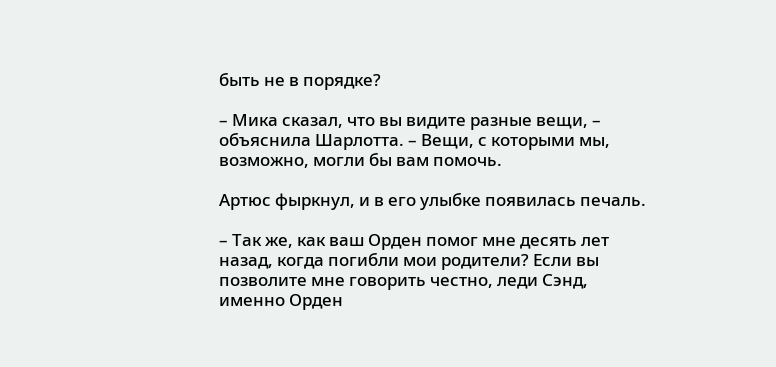быть не в порядке?

– Мика сказал, что вы видите разные вещи, – объяснила Шарлотта. – Вещи, с которыми мы, возможно, могли бы вам помочь.

Артюс фыркнул, и в его улыбке появилась печаль.

– Так же, как ваш Орден помог мне десять лет назад, когда погибли мои родители? Если вы позволите мне говорить честно, леди Сэнд, именно Орден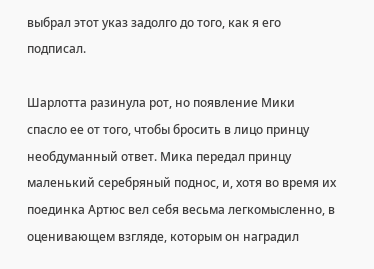выбрал этот указ задолго до того, как я его подписал.

Шарлотта разинула рот, но появление Мики спасло ее от того, чтобы бросить в лицо принцу необдуманный ответ. Мика передал принцу маленький серебряный поднос, и, хотя во время их поединка Артюс вел себя весьма легкомысленно, в оценивающем взгляде, которым он наградил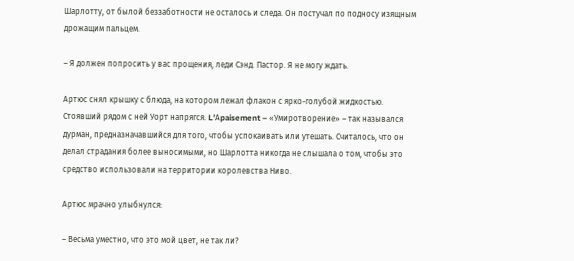Шарлотту, от былой беззаботности не осталось и следа. Он постучал по подносу изящным дрожащим пальцем.

– Я должен попросить у вас прощения, леди Сэнд. Пастор. Я не могу ждать.

Артюс снял крышку с блюда, на котором лежал флакон с ярко-голубой жидкостью. Стоявший рядом с ней Уорт напрягся. L’Аpaisement – «Умиротворение» – так назывался дурман, предназначавшийся для того, чтобы успокаивать или утешать. Считалось, что он делал страдания более выносимыми, но Шарлотта никогда не слышала о том, чтобы это средство использовали на территории королевства Ниво.

Артюс мрачно улыбнулся:

– Весьма уместно, что это мой цвет, не так ли?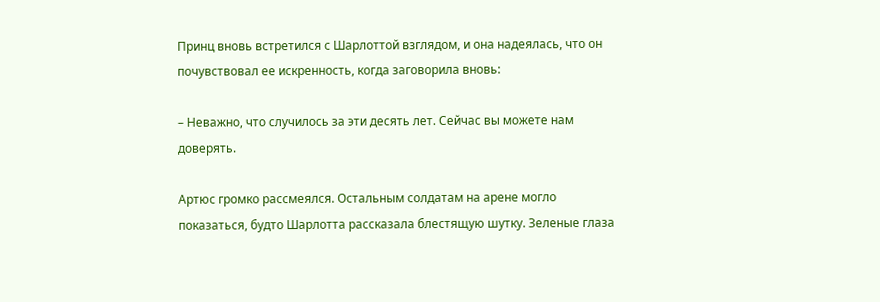Принц вновь встретился с Шарлоттой взглядом, и она надеялась, что он почувствовал ее искренность, когда заговорила вновь:

– Неважно, что случилось за эти десять лет. Сейчас вы можете нам доверять.

Артюс громко рассмеялся. Остальным солдатам на арене могло показаться, будто Шарлотта рассказала блестящую шутку. Зеленые глаза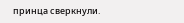принца сверкнули.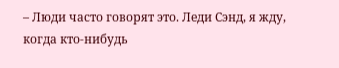– Люди часто говорят это. Леди Сэнд, я жду, когда кто-нибудь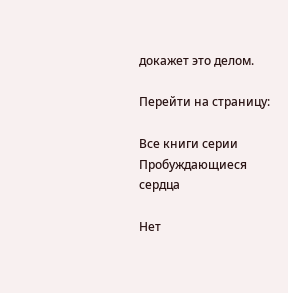докажет это делом.

Перейти на страницу:

Все книги серии Пробуждающиеся сердца

Нет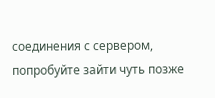соединения с сервером, попробуйте зайти чуть позже